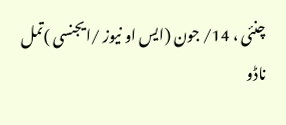چنئی ، 14/ جون (ایس او نیوز /ایجنسی )تمل ناڈو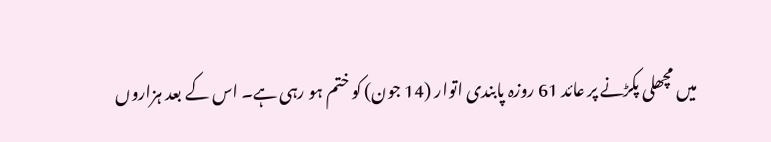میں مچھلی پکڑنے پر عائد 61 روزہ پابندی اتوار (14 جون) کو ختم ہو رہی ہے۔ اس کے بعد ہزاروں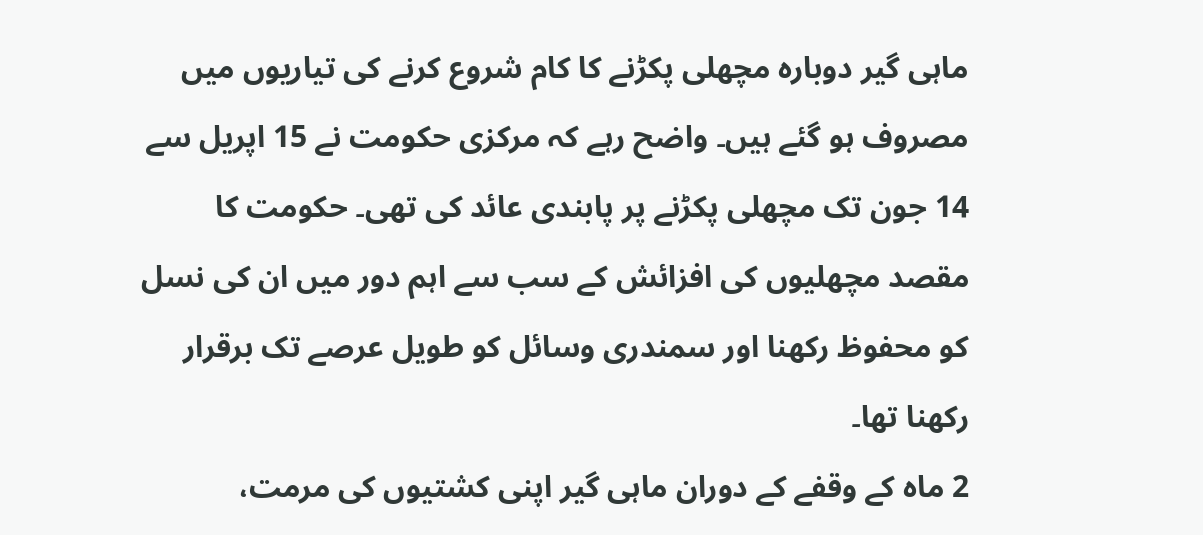ماہی گیر دوبارہ مچھلی پکڑنے کا کام شروع کرنے کی تیاریوں میں مصروف ہو گئے ہیں۔ واضح رہے کہ مرکزی حکومت نے 15 اپریل سے 14 جون تک مچھلی پکڑنے پر پابندی عائد کی تھی۔ حکومت کا مقصد مچھلیوں کی افزائش کے سب سے اہم دور میں ان کی نسل کو محفوظ رکھنا اور سمندری وسائل کو طویل عرصے تک برقرار رکھنا تھا۔
2 ماہ کے وقفے کے دوران ماہی گیر اپنی کشتیوں کی مرمت،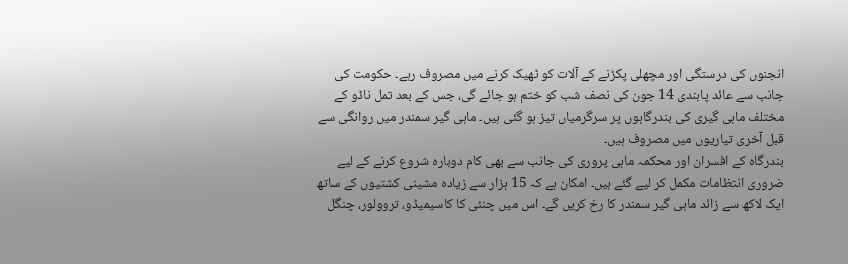انجنوں کی درستگی اور مچھلی پکڑنے کے آلات کو ٹھیک کرنے میں مصروف رہے۔ حکومت کی جانب سے عائد پابندی 14 جون کی نصف شب کو ختم ہو جائے گی، جس کے بعد تمل ناڈو کے مختلف ماہی گیری کی بندرگاہوں پر سرگرمیاں تیز ہو گئی ہیں۔ ماہی گیر سمندر میں روانگی سے قبل آخری تیاریوں میں مصروف ہیں۔
بندرگاہ کے افسران اور محکمہ ماہی پروری کی جانب سے بھی کام دوبارہ شروع کرنے کے لیے ضروری انتظامات مکمل کر لیے گئے ہیں۔ امکان ہے کہ 15 ہزار سے زیادہ مشینی کشتیوں کے ساتھ ایک لاکھ سے زائد ماہی گیر سمندر کا رخ کریں گے۔ اس میں چنئی کا کاسیمیڈو، تروولور، چنگل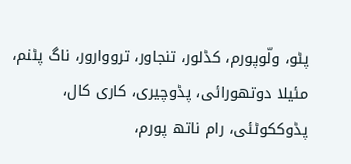پٹو، ولّوپورم، کڈلور، تنجاور، ترووارور، ناگ پٹنم، مئیلا دوتھورائی، پڈوچیری، کاری کال، پڈوککوٹئی، رام ناتھ پورم،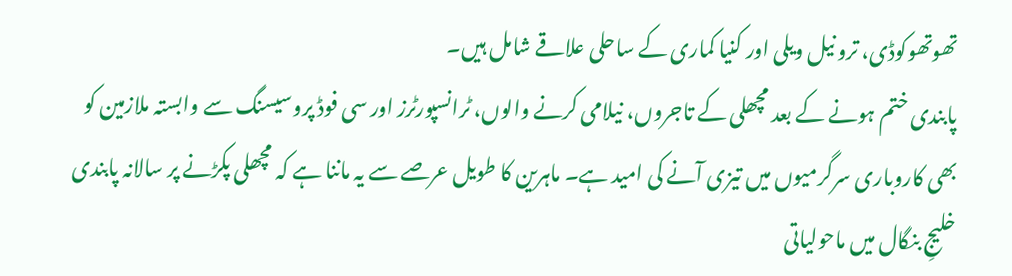تھوتھوکوڈی، ترو نیل ویلی اور کنیا کماری کے ساحلی علاقے شامل ہیں۔
پابندی ختم ہونے کے بعد مچھلی کے تاجروں، نیلامی کرنے والوں، ٹرانسپورٹرز اور سی فوڈ پروسیسنگ سے وابستہ ملازمین کو بھی کاروباری سرگرمیوں میں تیزی آنے کی امید ہے۔ ماہرین کا طویل عرصے سے یہ ماننا ہے کہ مچھلی پکڑنے پر سالانہ پابندی خلیجِ بنگال میں ماحولیاتی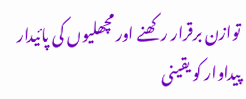توازن برقرار رکھنے اور مچھلیوں کی پائیدار پیداوار کو یقینی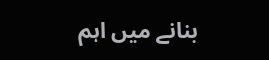بنانے میں اہم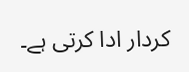کردار ادا کرتی ہے۔